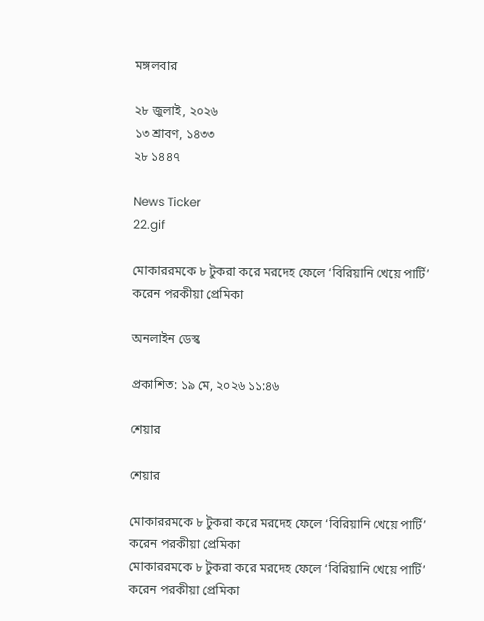মঙ্গলবার

২৮ জুলাই, ২০২৬
১৩ শ্রাবণ, ১৪৩৩
২৮ ১৪৪৭

News Ticker
22.gif

মোকাররমকে ৮ টুকরা করে মরদেহ ফেলে ‘বিরিয়ানি খেয়ে পার্টি’ করেন পরকীয়া প্রেমিকা

অনলাইন ডেস্ক

প্রকাশিত: ১৯ মে, ২০২৬ ১১:৪৬

শেয়ার

শেয়ার

মোকাররমকে ৮ টুকরা করে মরদেহ ফেলে ‘বিরিয়ানি খেয়ে পার্টি’ করেন পরকীয়া প্রেমিকা
মোকাররমকে ৮ টুকরা করে মরদেহ ফেলে ‘বিরিয়ানি খেয়ে পার্টি’ করেন পরকীয়া প্রেমিকা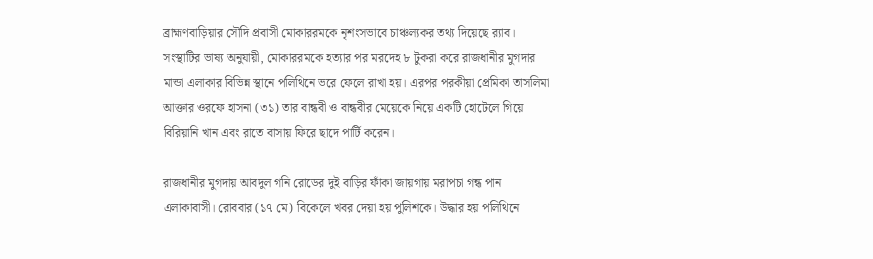ব্রাহ্মণবাড়িয়ার সৌদি প্রবাসী মোকাররমকে নৃশংসভাবে চাঞ্চল্যকর তথ্য দিয়েছে র‌্যাব। সংস্থাটির ভাষ্য অনুযায়ী, মোকাররমকে হত্যার পর মরদেহ ৮ টুকরা করে রাজধানীর মুগদার মান্ডা এলাকার বিভিন্ন স্থানে পলিথিনে ভরে ফেলে রাখা হয়। এরপর পরকীয়া প্রেমিকা তাসলিমা আক্তার ওরফে হাসনা (৩১) তার বান্ধবী ও বান্ধবীর মেয়েকে নিয়ে একটি হোটেলে গিয়ে বিরিয়ানি খান এবং রাতে বাসায় ফিরে ছাদে পার্টি করেন।

রাজধানীর মুগদায় আবদুল গনি রোডের দুই বাড়ির ফাঁকা জায়গায় মরাপচা গন্ধ পান এলাকাবাসী। রোববার (১৭ মে) বিকেলে খবর দেয়া হয় পুলিশকে। উদ্ধার হয় পলিথিনে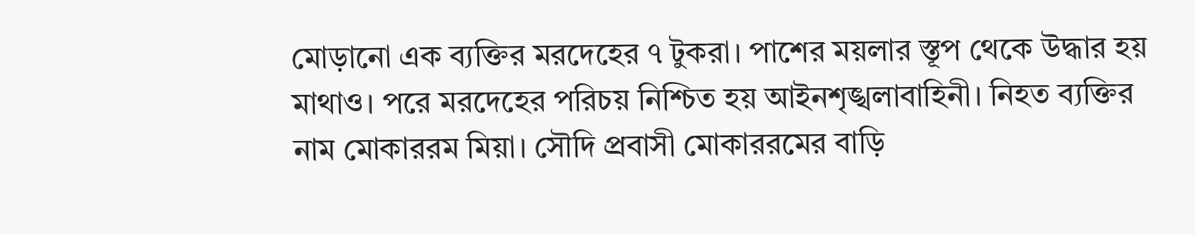মোড়ানো এক ব্যক্তির মরদেহের ৭ টুকরা। পাশের ময়লার স্তূপ থেকে উদ্ধার হয় মাথাও। পরে মরদেহের পরিচয় নিশ্চিত হয় আইনশৃঙ্খলাবাহিনী। নিহত ব্যক্তির নাম মোকাররম মিয়া। সৌদি প্রবাসী মোকাররমের বাড়ি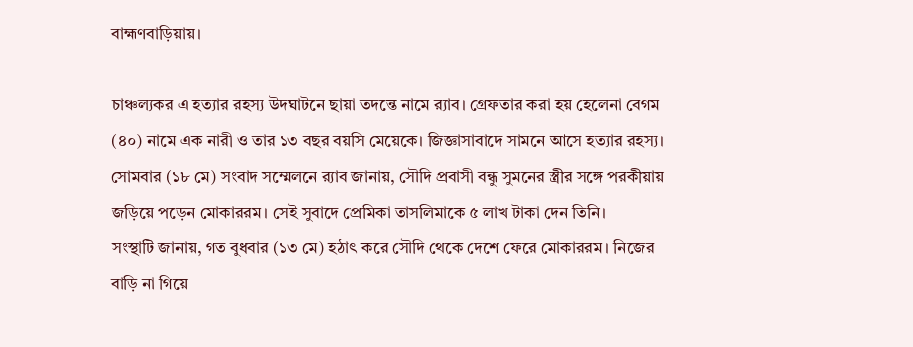বাহ্মণবাড়িয়ায়।

চাঞ্চল্যকর এ হত্যার রহস্য উদঘাটনে ছায়া তদন্তে নামে র‌্যাব। গ্রেফতার করা হয় হেলেনা বেগম (৪০) নামে এক নারী ও তার ১৩ বছর বয়সি মেয়েকে। জিজ্ঞাসাবাদে সামনে আসে হত্যার রহস্য। সোমবার (১৮ মে) সংবাদ সম্মেলনে র‌্যাব জানায়, সৌদি প্রবাসী বন্ধু সুমনের স্ত্রীর সঙ্গে পরকীয়ায় জড়িয়ে পড়েন মোকাররম। সেই সুবাদে প্রেমিকা তাসলিমাকে ৫ লাখ টাকা দেন তিনি।
সংস্থাটি জানায়, গত বুধবার (১৩ মে) হঠাৎ করে সৌদি থেকে দেশে ফেরে মোকাররম। নিজের বাড়ি না গিয়ে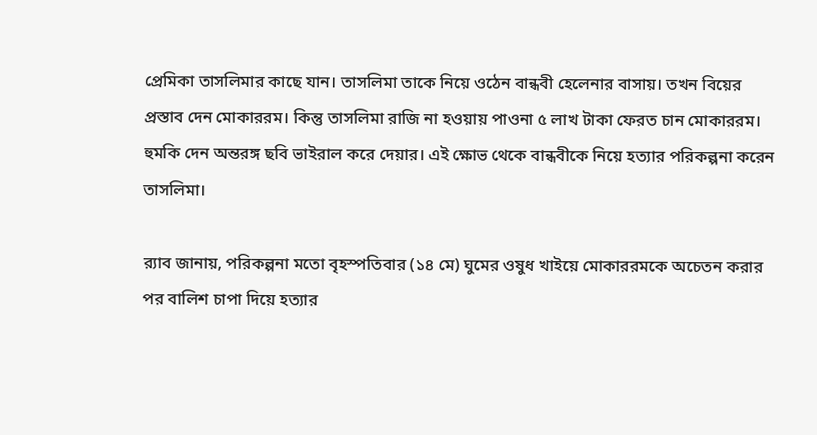প্রেমিকা তাসলিমার কাছে যান। তাসলিমা তাকে নিয়ে ওঠেন বান্ধবী হেলেনার বাসায়। তখন বিয়ের প্রস্তাব দেন মোকাররম। কিন্তু তাসলিমা রাজি না হওয়ায় পাওনা ৫ লাখ টাকা ফেরত চান মোকাররম। হুমকি দেন অন্তরঙ্গ ছবি ভাইরাল করে দেয়ার। এই ক্ষোভ থেকে বান্ধবীকে নিয়ে হত্যার পরিকল্পনা করেন তাসলিমা।

র‌্যাব জানায়, পরিকল্পনা মতো বৃহস্পতিবার (১৪ মে) ঘুমের ওষুধ খাইয়ে মোকাররমকে অচেতন করার পর বালিশ চাপা দিয়ে হত্যার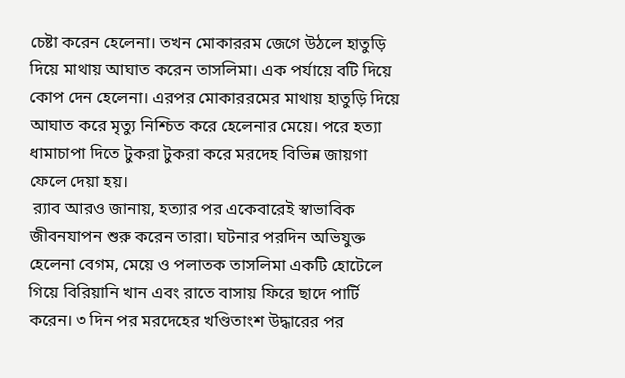চেষ্টা করেন হেলেনা। তখন মোকাররম জেগে উঠলে হাতুড়ি দিয়ে মাথায় আঘাত করেন তাসলিমা। এক পর্যায়ে বটি দিয়ে কোপ দেন হেলেনা। এরপর মোকাররমের মাথায় হাতুড়ি দিয়ে আঘাত করে মৃত্যু নিশ্চিত করে হেলেনার মেয়ে। পরে হত্যা ধামাচাপা দিতে টুকরা টুকরা করে মরদেহ বিভিন্ন জায়গা ফেলে দেয়া হয়।
 র‌্যাব আরও জানায়, হত্যার পর একেবারেই স্বাভাবিক জীবনযাপন শুরু করেন তারা। ঘটনার পরদিন অভিযুক্ত হেলেনা বেগম, মেয়ে ও পলাতক তাসলিমা একটি হোটেলে গিয়ে বিরিয়ানি খান এবং রাতে বাসায় ফিরে ছাদে পার্টি করেন। ৩ দিন পর মরদেহের খণ্ডিতাংশ উদ্ধারের পর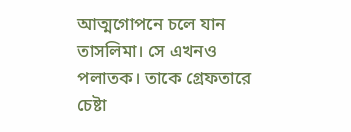আত্মগোপনে চলে যান তাসলিমা। সে এখনও পলাতক। তাকে গ্রেফতারে চেষ্টা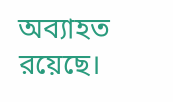অব্যাহত রয়েছে।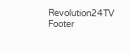Revolution24TV Footer